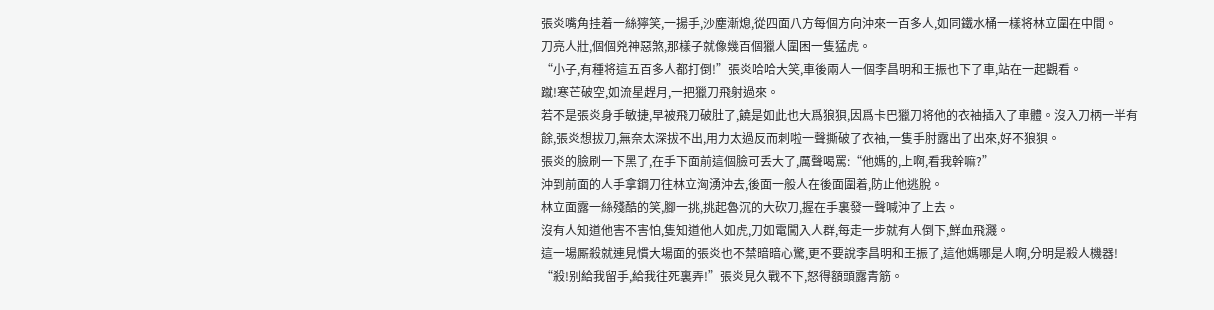張炎嘴角挂着一絲獰笑,一揚手,沙塵漸熄,從四面八方每個方向沖來一百多人,如同鐵水桶一樣将林立圍在中間。
刀亮人壯,個個兇神惡煞,那樣子就像幾百個獵人圍困一隻猛虎。
“小子,有種将這五百多人都打倒!”張炎哈哈大笑,車後兩人一個李昌明和王振也下了車,站在一起觀看。
蹴!寒芒破空,如流星趕月,一把獵刀飛射過來。
若不是張炎身手敏捷,早被飛刀破肚了,饒是如此也大爲狼狽,因爲卡巴獵刀将他的衣袖插入了車體。沒入刀柄一半有餘,張炎想拔刀,無奈太深拔不出,用力太過反而刺啦一聲撕破了衣袖,一隻手肘露出了出來,好不狼狽。
張炎的臉刷一下黑了,在手下面前這個臉可丢大了,厲聲喝罵:“他媽的,上啊,看我幹嘛?”
沖到前面的人手拿鋼刀往林立洶湧沖去,後面一般人在後面圍着,防止他逃脫。
林立面露一絲殘酷的笑,腳一挑,挑起魯沉的大砍刀,握在手裏發一聲喊沖了上去。
沒有人知道他害不害怕,隻知道他人如虎,刀如電闖入人群,每走一步就有人倒下,鮮血飛濺。
這一場厮殺就連見慣大場面的張炎也不禁暗暗心驚,更不要說李昌明和王振了,這他媽哪是人啊,分明是殺人機器!
“殺!别給我留手,給我往死裏弄!”張炎見久戰不下,怒得額頭露青筋。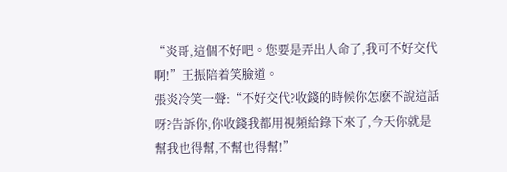“炎哥,這個不好吧。您要是弄出人命了,我可不好交代啊!”王振陪着笑臉道。
張炎冷笑一聲:“不好交代?收錢的時候你怎麽不說這話呀?告訴你,你收錢我都用視頻給錄下來了,今天你就是幫我也得幫,不幫也得幫!”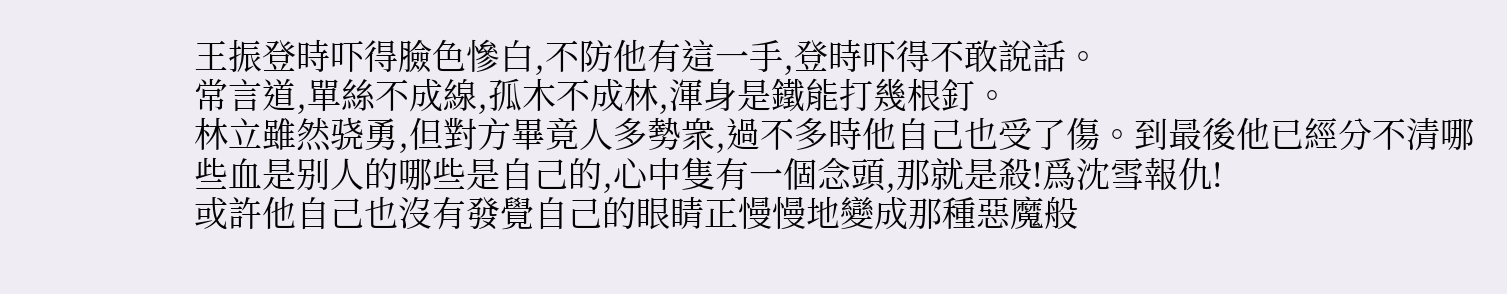王振登時吓得臉色慘白,不防他有這一手,登時吓得不敢說話。
常言道,單絲不成線,孤木不成林,渾身是鐵能打幾根釘。
林立雖然骁勇,但對方畢竟人多勢衆,過不多時他自己也受了傷。到最後他已經分不清哪些血是别人的哪些是自己的,心中隻有一個念頭,那就是殺!爲沈雪報仇!
或許他自己也沒有發覺自己的眼睛正慢慢地變成那種惡魔般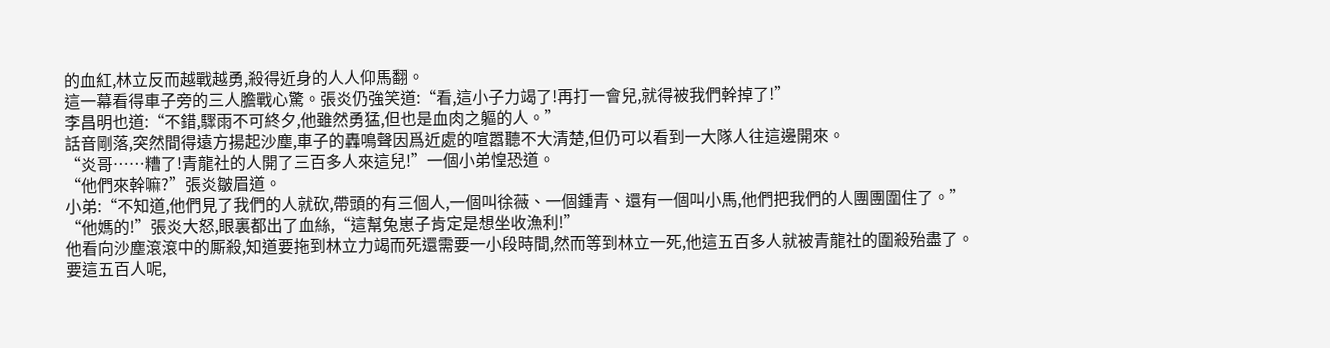的血紅,林立反而越戰越勇,殺得近身的人人仰馬翻。
這一幕看得車子旁的三人膽戰心驚。張炎仍強笑道:“看,這小子力竭了!再打一會兒,就得被我們幹掉了!”
李昌明也道:“不錯,驟雨不可終夕,他雖然勇猛,但也是血肉之軀的人。”
話音剛落,突然間得遠方揚起沙塵,車子的轟鳴聲因爲近處的喧嚣聽不大清楚,但仍可以看到一大隊人往這邊開來。
“炎哥……糟了!青龍社的人開了三百多人來這兒!”一個小弟惶恐道。
“他們來幹嘛?”張炎皺眉道。
小弟:“不知道,他們見了我們的人就砍,帶頭的有三個人,一個叫徐薇、一個鍾青、還有一個叫小馬,他們把我們的人團團圍住了。”
“他媽的!”張炎大怒,眼裏都出了血絲,“這幫兔崽子肯定是想坐收漁利!”
他看向沙塵滾滾中的厮殺,知道要拖到林立力竭而死還需要一小段時間,然而等到林立一死,他這五百多人就被青龍社的圍殺殆盡了。
要這五百人呢,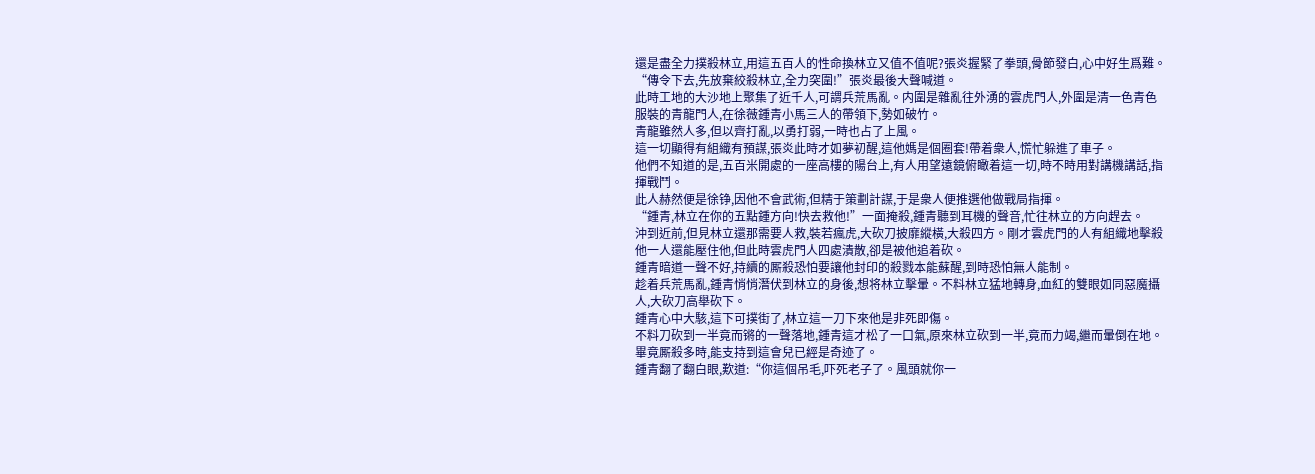還是盡全力撲殺林立,用這五百人的性命換林立又值不值呢?張炎握緊了拳頭,骨節發白,心中好生爲難。
“傳令下去,先放棄絞殺林立,全力突圍!”張炎最後大聲喊道。
此時工地的大沙地上聚集了近千人,可謂兵荒馬亂。内圍是雜亂往外湧的雲虎門人,外圍是清一色青色服裝的青龍門人,在徐薇鍾青小馬三人的帶領下,勢如破竹。
青龍雖然人多,但以齊打亂,以勇打弱,一時也占了上風。
這一切顯得有組織有預謀,張炎此時才如夢初醒,這他媽是個圈套!帶着衆人,慌忙躲進了車子。
他們不知道的是,五百米開處的一座高樓的陽台上,有人用望遠鏡俯瞰着這一切,時不時用對講機講話,指揮戰鬥。
此人赫然便是徐铮,因他不會武術,但精于策劃計謀,于是衆人便推選他做戰局指揮。
“鍾青,林立在你的五點鍾方向!快去救他!”一面掩殺,鍾青聽到耳機的聲音,忙往林立的方向趕去。
沖到近前,但見林立還那需要人救,裝若瘋虎,大砍刀披靡縱橫,大殺四方。剛才雲虎門的人有組織地擊殺他一人還能壓住他,但此時雲虎門人四處潰散,卻是被他追着砍。
鍾青暗道一聲不好,持續的厮殺恐怕要讓他封印的殺戮本能蘇醒,到時恐怕無人能制。
趁着兵荒馬亂,鍾青悄悄潛伏到林立的身後,想将林立擊暈。不料林立猛地轉身,血紅的雙眼如同惡魔攝人,大砍刀高舉砍下。
鍾青心中大駭,這下可撲街了,林立這一刀下來他是非死即傷。
不料刀砍到一半竟而锵的一聲落地,鍾青這才松了一口氣,原來林立砍到一半,竟而力竭,繼而暈倒在地。畢竟厮殺多時,能支持到這會兒已經是奇迹了。
鍾青翻了翻白眼,歎道:“你這個吊毛,吓死老子了。風頭就你一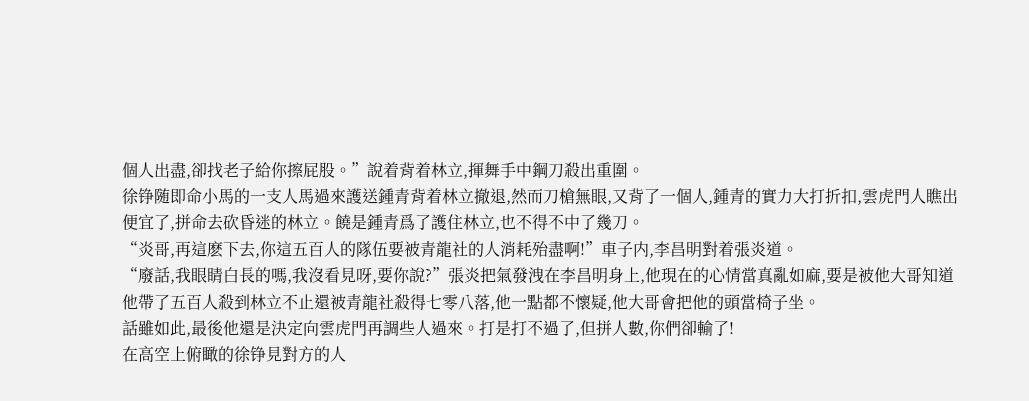個人出盡,卻找老子給你擦屁股。”說着背着林立,揮舞手中鋼刀殺出重圍。
徐铮随即命小馬的一支人馬過來護送鍾青背着林立撤退,然而刀槍無眼,又背了一個人,鍾青的實力大打折扣,雲虎門人瞧出便宜了,拼命去砍昏迷的林立。饒是鍾青爲了護住林立,也不得不中了幾刀。
“炎哥,再這麽下去,你這五百人的隊伍要被青龍社的人消耗殆盡啊!”車子内,李昌明對着張炎道。
“廢話,我眼睛白長的嗎,我沒看見呀,要你說?”張炎把氣發洩在李昌明身上,他現在的心情當真亂如麻,要是被他大哥知道他帶了五百人殺到林立不止還被青龍社殺得七零八落,他一點都不懷疑,他大哥會把他的頭當椅子坐。
話雖如此,最後他還是決定向雲虎門再調些人過來。打是打不過了,但拼人數,你們卻輸了!
在高空上俯瞰的徐铮見對方的人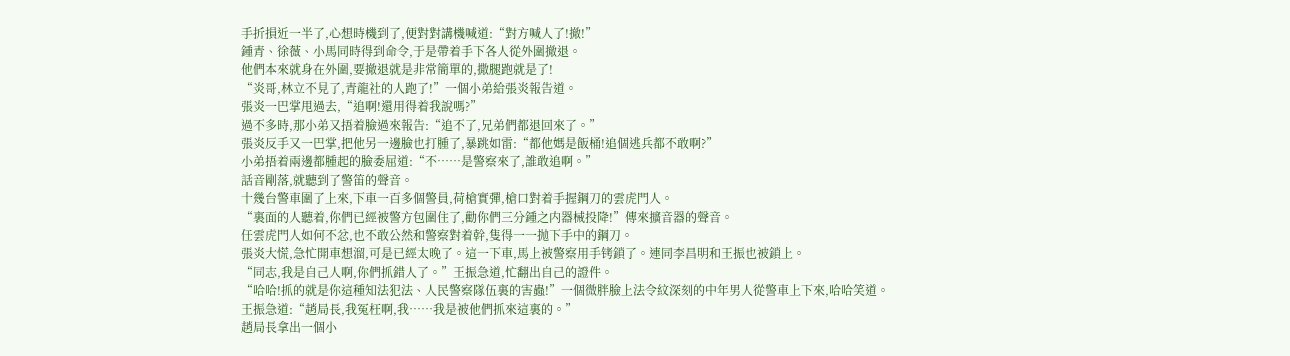手折損近一半了,心想時機到了,便對對講機喊道:“對方喊人了!撤!”
鍾青、徐薇、小馬同時得到命令,于是帶着手下各人從外圍撤退。
他們本來就身在外圍,要撤退就是非常簡單的,撒腿跑就是了!
“炎哥,林立不見了,青龍社的人跑了!”一個小弟給張炎報告道。
張炎一巴掌甩過去,“追啊!還用得着我說嗎?”
過不多時,那小弟又捂着臉過來報告:“追不了,兄弟們都退回來了。”
張炎反手又一巴掌,把他另一邊臉也打腫了,暴跳如雷:“都他媽是飯桶!追個逃兵都不敢啊?”
小弟捂着兩邊都腫起的臉委屈道:“不……是警察來了,誰敢追啊。”
話音剛落,就聽到了警笛的聲音。
十幾台警車圍了上來,下車一百多個警員,荷槍實彈,槍口對着手握鋼刀的雲虎門人。
“裏面的人聽着,你們已經被警方包圍住了,勸你們三分鍾之内器械投降!”傳來擴音器的聲音。
任雲虎門人如何不忿,也不敢公然和警察對着幹,隻得一一抛下手中的鋼刀。
張炎大慌,急忙開車想溜,可是已經太晚了。這一下車,馬上被警察用手铐鎖了。連同李昌明和王振也被鎖上。
“同志,我是自己人啊,你們抓錯人了。”王振急道,忙翻出自己的證件。
“哈哈!抓的就是你這種知法犯法、人民警察隊伍裏的害蟲!”一個微胖臉上法令紋深刻的中年男人從警車上下來,哈哈笑道。
王振急道:“趙局長,我冤枉啊,我……我是被他們抓來這裏的。”
趙局長拿出一個小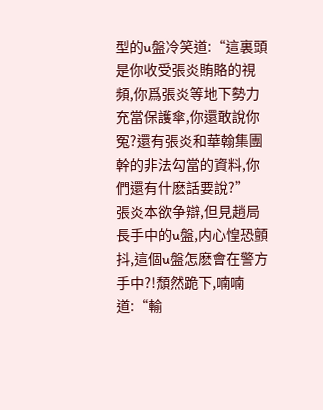型的u盤冷笑道:“這裏頭是你收受張炎賄賂的視頻,你爲張炎等地下勢力充當保護傘,你還敢說你冤?還有張炎和華翰集團幹的非法勾當的資料,你們還有什麽話要說?”
張炎本欲争辯,但見趙局長手中的u盤,内心惶恐顫抖,這個u盤怎麽會在警方手中?!頹然跪下,喃喃道:“輸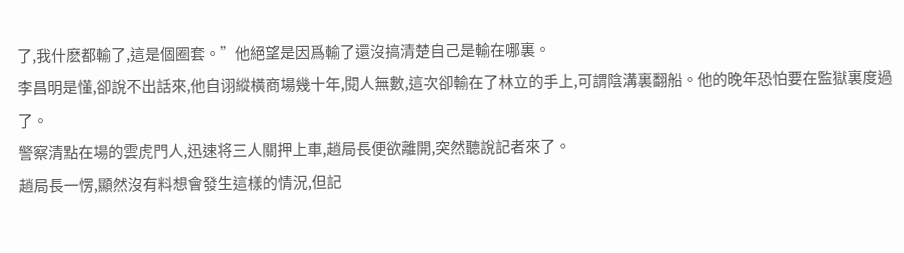了,我什麽都輸了,這是個圈套。”他絕望是因爲輸了還沒搞清楚自己是輸在哪裏。
李昌明是懂,卻說不出話來,他自诩縱橫商場幾十年,閱人無數,這次卻輸在了林立的手上,可謂陰溝裏翻船。他的晚年恐怕要在監獄裏度過了。
警察清點在場的雲虎門人,迅速将三人關押上車,趙局長便欲離開,突然聽說記者來了。
趙局長一愣,顯然沒有料想會發生這樣的情況,但記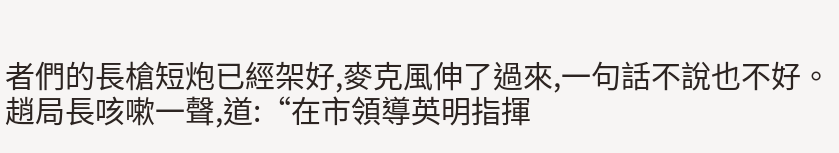者們的長槍短炮已經架好,麥克風伸了過來,一句話不說也不好。
趙局長咳嗽一聲,道:“在市領導英明指揮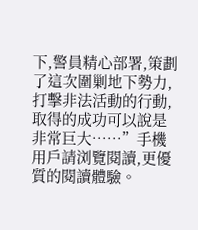下,警員精心部署,策劃了這次圍剿地下勢力,打擊非法活動的行動,取得的成功可以說是非常巨大……”手機用戶請浏覽閱讀,更優質的閱讀體驗。